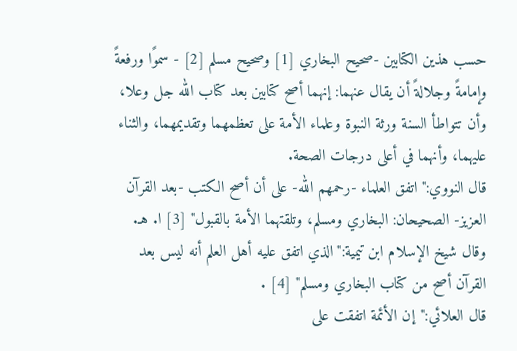حسب هذين الكتابين -صحيح البخاري [1] وصحيح مسلم [2] - سموًا ورفعةً وإمامةً وجلالةً أن يقال عنهما: إنهما أصح كتابين بعد كتاب الله جل وعلا، وأن تتواطأ السنة ورثة النبوة وعلماء الأمة على تعظمهما وتقديمهما، والثناء عليهما، وأنهما في أعلى درجات الصحة.
قال النووي:"اتفق العلماء -رحمهم الله- على أن أصح الكتب -بعد القرآن العزيز- الصحيحان: البخاري ومسلم، وتلقتهما الأمة بالقبول" [3] ا. هـ.
وقال شيخ الإسلام ابن تيمية:"الذي اتفق عليه أهل العلم أنه ليس بعد القرآن أصح من كتاب البخاري ومسلم" [4] .
قال العلائي:"إن الأئمة اتفقت على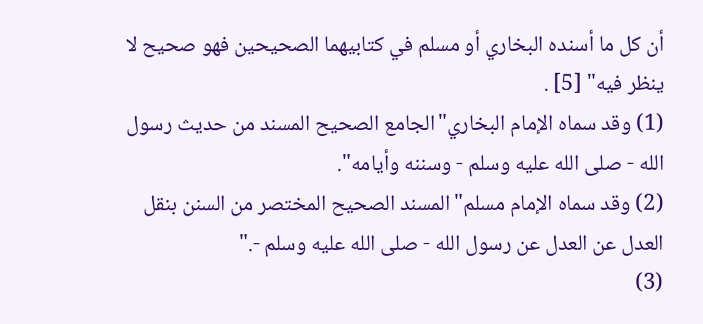أن كل ما أسنده البخاري أو مسلم في كتابيهما الصحيحين فهو صحيح لا ينظر فيه" [5] .
(1) وقد سماه الإمام البخاري"الجامع الصحيح المسند من حديث رسول الله - صلى الله عليه وسلم - وسننه وأيامه".
(2) وقد سماه الإمام مسلم"المسند الصحيح المختصر من السنن بنقل العدل عن العدل عن رسول الله - صلى الله عليه وسلم -."
(3)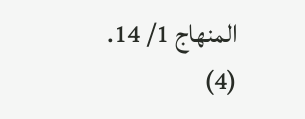المنهاج 1/ 14.
(4)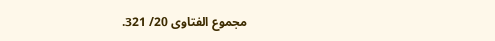مجموع الفتاوى 20/ 321.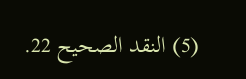(5) النقد الصحيح 22.